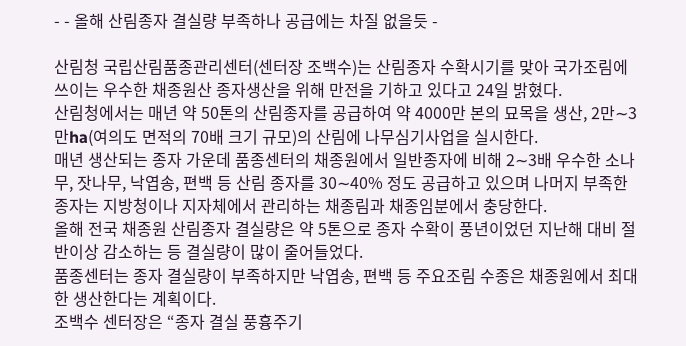- - 올해 산림종자 결실량 부족하나 공급에는 차질 없을듯 -

산림청 국립산림품종관리센터(센터장 조백수)는 산림종자 수확시기를 맞아 국가조림에 쓰이는 우수한 채종원산 종자생산을 위해 만전을 기하고 있다고 24일 밝혔다.
산림청에서는 매년 약 50톤의 산림종자를 공급하여 약 4000만 본의 묘목을 생산, 2만∼3만ha(여의도 면적의 70배 크기 규모)의 산림에 나무심기사업을 실시한다.
매년 생산되는 종자 가운데 품종센터의 채종원에서 일반종자에 비해 2∼3배 우수한 소나무, 잣나무, 낙엽송, 편백 등 산림 종자를 30∼40% 정도 공급하고 있으며 나머지 부족한 종자는 지방청이나 지자체에서 관리하는 채종림과 채종임분에서 충당한다.
올해 전국 채종원 산림종자 결실량은 약 5톤으로 종자 수확이 풍년이었던 지난해 대비 절반이상 감소하는 등 결실량이 많이 줄어들었다.
품종센터는 종자 결실량이 부족하지만 낙엽송, 편백 등 주요조림 수종은 채종원에서 최대한 생산한다는 계획이다.
조백수 센터장은 “종자 결실 풍흉주기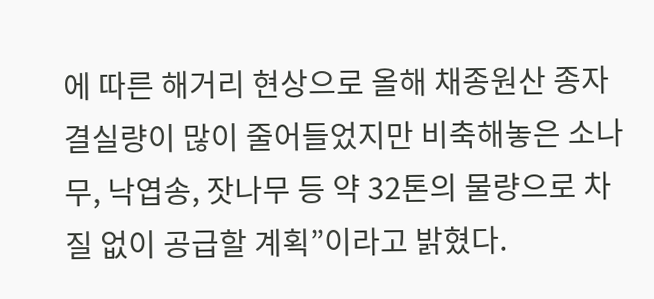에 따른 해거리 현상으로 올해 채종원산 종자 결실량이 많이 줄어들었지만 비축해놓은 소나무, 낙엽송, 잣나무 등 약 32톤의 물량으로 차질 없이 공급할 계획”이라고 밝혔다.